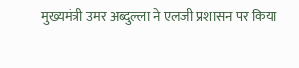मुख्यमंत्री उमर अब्दुल्ला ने एलजी प्रशासन पर किया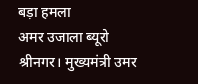बड़ा हमला
अमर उजाला ब्यूरो
श्रीनगर। मुख्यमंत्री उमर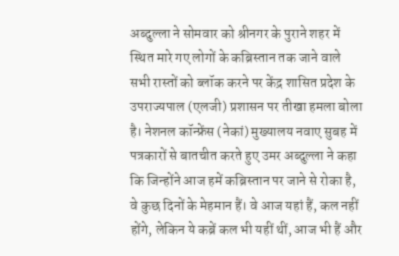अब्दुल्ला ने सोमवार को श्रीनगर के पुराने शहर में स्थित मारे गए लोगों के कब्रिस्तान तक जाने वाले सभी रास्तों को ब्लॉक करने पर केंद्र शासित प्रदेश के उपराज्यपाल (एलजी) प्रशासन पर तीखा हमला बोला है। नेशनल कॉन्फ्रेंस (नेकां) मुख्यालय नवाए सुबह में पत्रकारों से बातचीत करते हुए उमर अब्दुल्ला ने कहा कि जिन्होंने आज हमें कब्रिस्तान पर जाने से रोका है, वे कुछ दिनों के मेहमान हैं। वे आज यहां हैं, कल नहीं होंगे, लेकिन ये कब्रें कल भी यहीं थीं, आज भी हैं और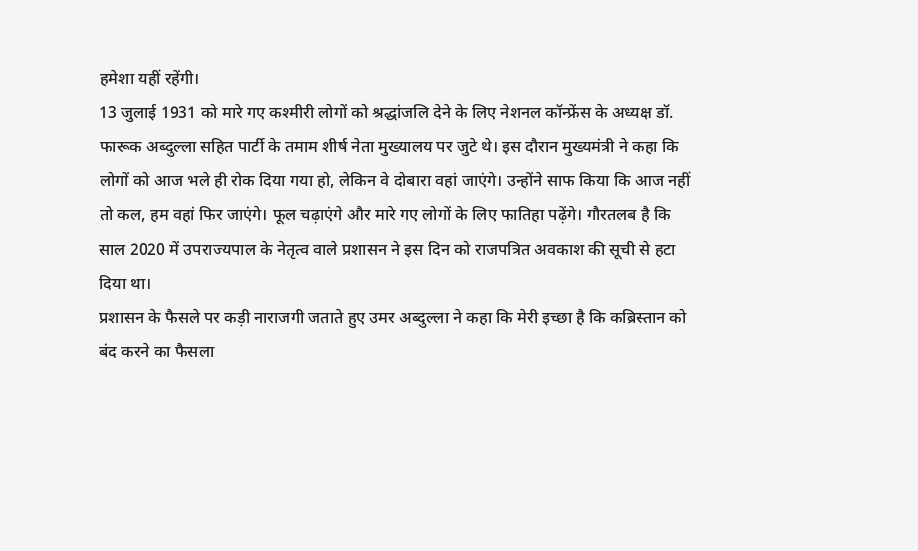हमेशा यहीं रहेंगी।
13 जुलाई 1931 को मारे गए कश्मीरी लोगों को श्रद्धांजलि देने के लिए नेशनल कॉन्फ्रेंस के अध्यक्ष डॉ. फारूक अब्दुल्ला सहित पार्टी के तमाम शीर्ष नेता मुख्यालय पर जुटे थे। इस दौरान मुख्यमंत्री ने कहा कि लोगों को आज भले ही रोक दिया गया हो, लेकिन वे दोबारा वहां जाएंगे। उन्होंने साफ किया कि आज नहीं तो कल, हम वहां फिर जाएंगे। फूल चढ़ाएंगे और मारे गए लोगों के लिए फातिहा पढ़ेंगे। गौरतलब है कि साल 2020 में उपराज्यपाल के नेतृत्व वाले प्रशासन ने इस दिन को राजपत्रित अवकाश की सूची से हटा दिया था।
प्रशासन के फैसले पर कड़ी नाराजगी जताते हुए उमर अब्दुल्ला ने कहा कि मेरी इच्छा है कि कब्रिस्तान को बंद करने का फैसला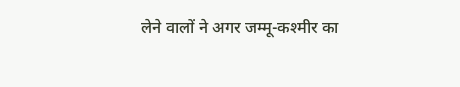लेने वालों ने अगर जम्मू-कश्मीर का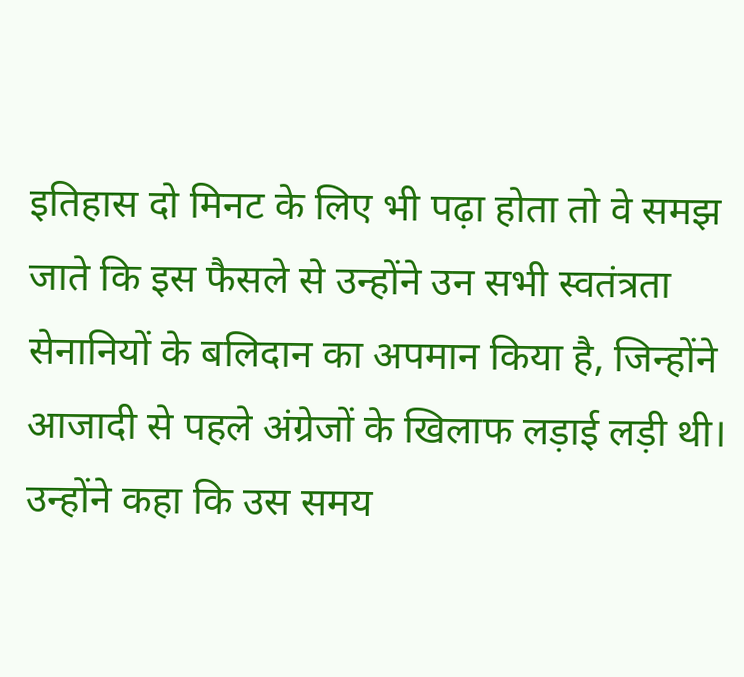इतिहास दो मिनट के लिए भी पढ़ा होता तो वे समझ जाते कि इस फैसले से उन्होंने उन सभी स्वतंत्रता सेनानियों के बलिदान का अपमान किया है, जिन्होंने आजादी से पहले अंग्रेजों के खिलाफ लड़ाई लड़ी थी। उन्होंने कहा कि उस समय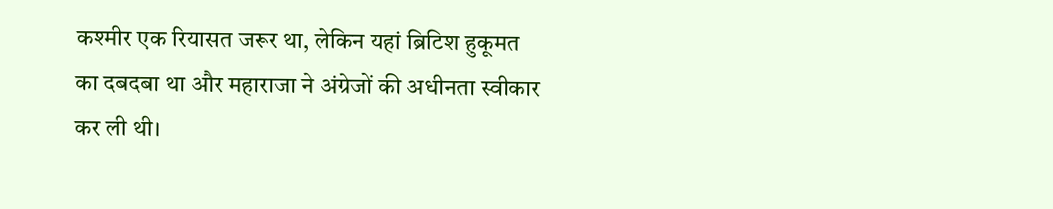कश्मीर एक रियासत जरूर था, लेकिन यहां ब्रिटिश हुकूमत का दबदबा था और महाराजा ने अंग्रेजों की अधीनता स्वीकार कर ली थी।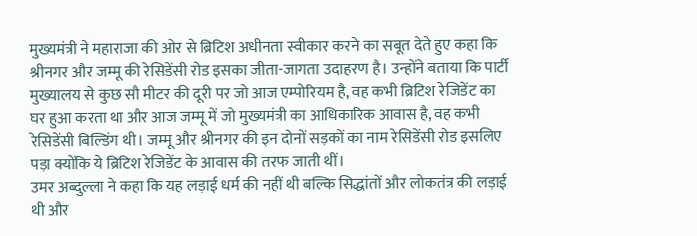मुख्यमंत्री ने महाराजा की ओर से ब्रिटिश अधीनता स्वीकार करने का सबूत देते हुए कहा कि श्रीनगर और जम्मू की रेसिडेंसी रोड इसका जीता-जागता उदाहरण है। उन्होंने बताया कि पार्टी मुख्यालय से कुछ सौ मीटर की दूरी पर जो आज एम्पोरियम है, वह कभी ब्रिटिश रेजिडेंट का घर हुआ करता था और आज जम्मू में जो मुख्यमंत्री का आधिकारिक आवास है, वह कभी रेसिडेंसी बिल्डिंग थी। जम्मू और श्रीनगर की इन दोनों सड़कों का नाम रेसिडेंसी रोड इसलिए पड़ा क्योंकि ये ब्रिटिश रेजिडेंट के आवास की तरफ जाती थीं।
उमर अब्दुल्ला ने कहा कि यह लड़ाई धर्म की नहीं थी बल्कि सिद्धांतों और लोकतंत्र की लड़ाई थी और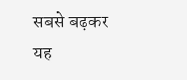सबसे बढ़कर यह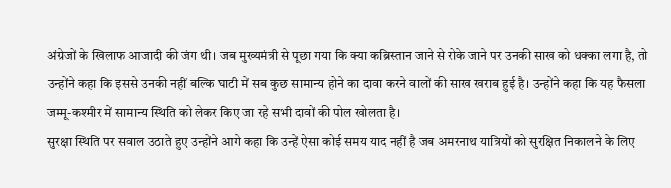अंग्रेजों के खिलाफ आजादी की जंग थी। जब मुख्यमंत्री से पूछा गया कि क्या कब्रिस्तान जाने से रोके जाने पर उनकी साख को धक्का लगा है, तो उन्होंने कहा कि इससे उनकी नहीं बल्कि घाटी में सब कुछ सामान्य होने का दावा करने वालों की साख खराब हुई है। उन्होंने कहा कि यह फैसला जम्मू-कश्मीर में सामान्य स्थिति को लेकर किए जा रहे सभी दावों की पोल खोलता है।
सुरक्षा स्थिति पर सवाल उठाते हुए उन्होंने आगे कहा कि उन्हें ऐसा कोई समय याद नहीं है जब अमरनाथ यात्रियों को सुरक्षित निकालने के लिए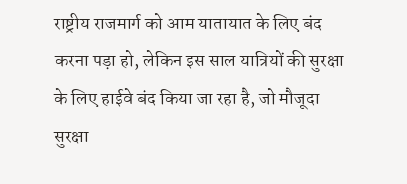राष्ट्रीय राजमार्ग को आम यातायात के लिए बंद करना पड़ा हो, लेकिन इस साल यात्रियों की सुरक्षा के लिए हाईवे बंद किया जा रहा है, जो मौजूदा सुरक्षा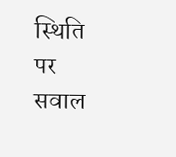स्थिति पर सवाल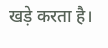खड़े करता है।